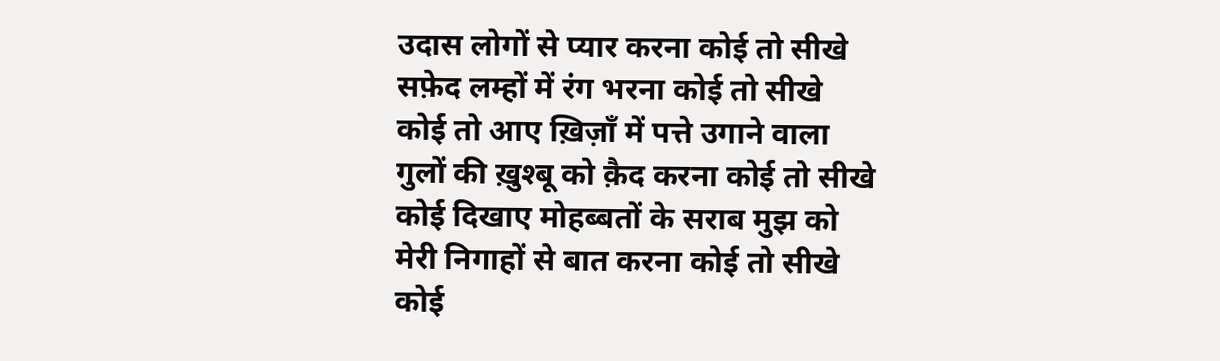उदास लोगों से प्यार करना कोई तो सीखे
सफ़ेद लम्हों में रंग भरना कोई तो सीखे
कोई तो आए ख़िज़ाँ में पत्ते उगाने वाला
गुलों की ख़ुश्बू को क़ैद करना कोई तो सीखे
कोई दिखाए मोहब्बतों के सराब मुझ को
मेरी निगाहों से बात करना कोई तो सीखे
कोई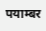पयाम्बर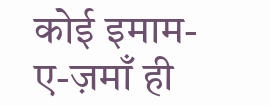कोई इमाम-ए-ज़माँ ही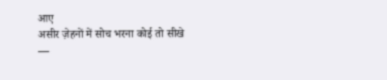आए
असीर ज़ेहनों में सोच भरना कोई तो सीखे
—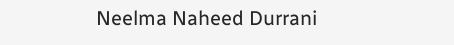Neelma Naheed Durrani